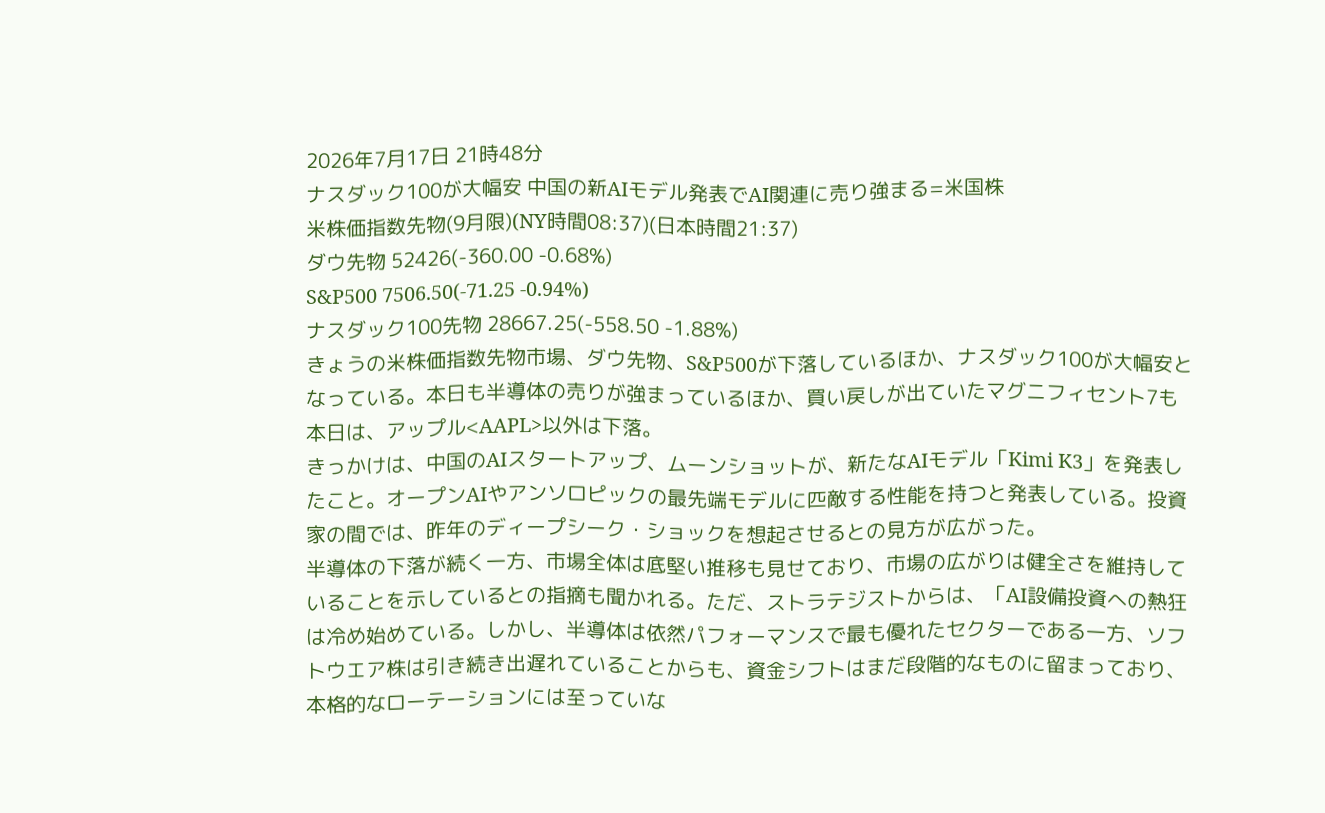2026年7月17日 21時48分
ナスダック100が大幅安 中国の新AIモデル発表でAI関連に売り強まる=米国株
米株価指数先物(9月限)(NY時間08:37)(日本時間21:37)
ダウ先物 52426(-360.00 -0.68%)
S&P500 7506.50(-71.25 -0.94%)
ナスダック100先物 28667.25(-558.50 -1.88%)
きょうの米株価指数先物市場、ダウ先物、S&P500が下落しているほか、ナスダック100が大幅安となっている。本日も半導体の売りが強まっているほか、買い戻しが出ていたマグニフィセント7も本日は、アップル<AAPL>以外は下落。
きっかけは、中国のAIスタートアップ、ムーンショットが、新たなAIモデル「Kimi K3」を発表したこと。オープンAIやアンソロピックの最先端モデルに匹敵する性能を持つと発表している。投資家の間では、昨年のディープシーク・ショックを想起させるとの見方が広がった。
半導体の下落が続く一方、市場全体は底堅い推移も見せており、市場の広がりは健全さを維持していることを示しているとの指摘も聞かれる。ただ、ストラテジストからは、「AI設備投資への熱狂は冷め始めている。しかし、半導体は依然パフォーマンスで最も優れたセクターである一方、ソフトウエア株は引き続き出遅れていることからも、資金シフトはまだ段階的なものに留まっており、本格的なローテーションには至っていな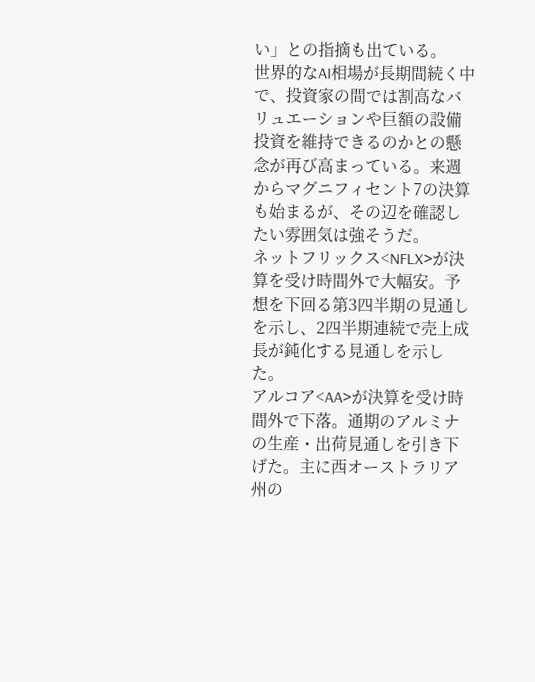い」との指摘も出ている。
世界的なAI相場が長期間続く中で、投資家の間では割高なバリュエーションや巨額の設備投資を維持できるのかとの懸念が再び高まっている。来週からマグニフィセント7の決算も始まるが、その辺を確認したい雰囲気は強そうだ。
ネットフリックス<NFLX>が決算を受け時間外で大幅安。予想を下回る第3四半期の見通しを示し、2四半期連続で売上成長が鈍化する見通しを示した。
アルコア<AA>が決算を受け時間外で下落。通期のアルミナの生産・出荷見通しを引き下げた。主に西オーストラリア州の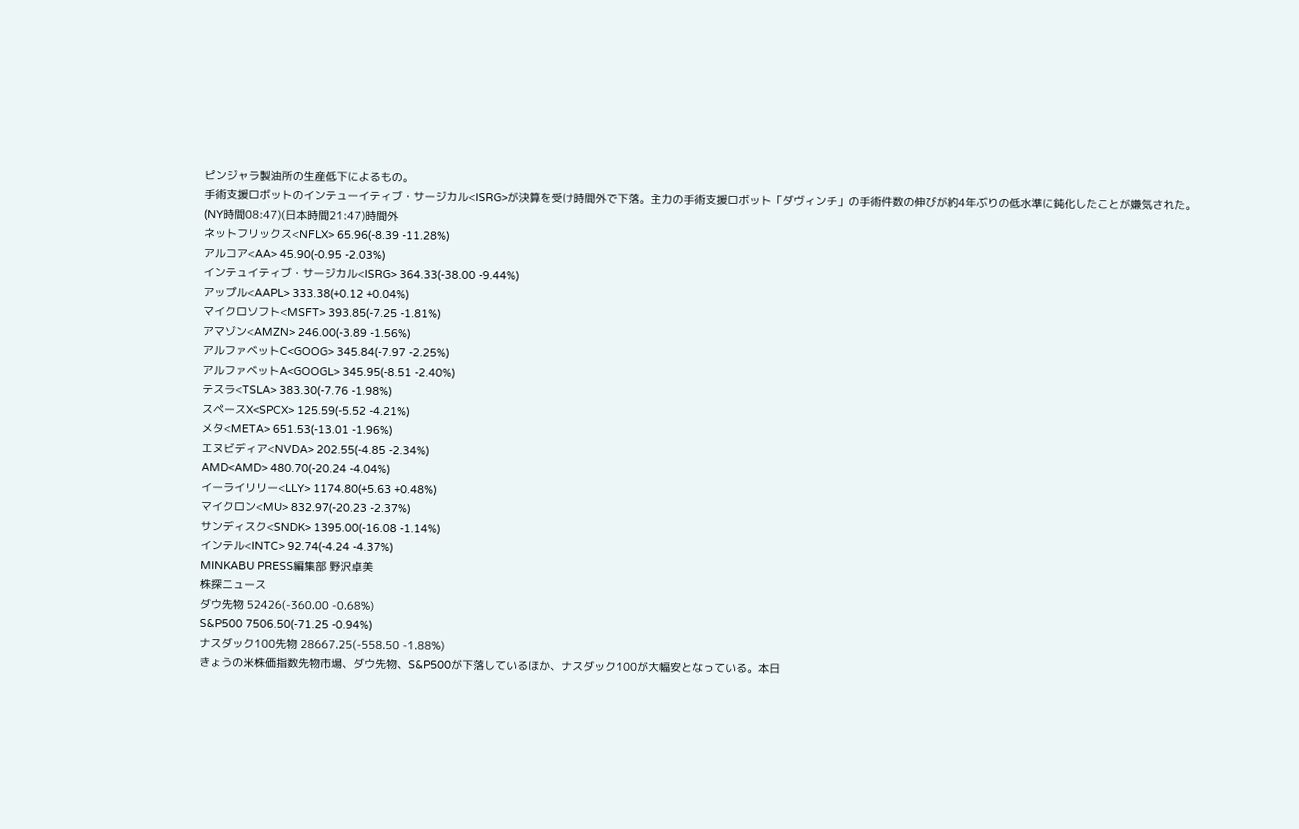ピンジャラ製油所の生産低下によるもの。
手術支援ロボットのインテューイティブ・サージカル<ISRG>が決算を受け時間外で下落。主力の手術支援ロボット「ダヴィンチ」の手術件数の伸びが約4年ぶりの低水準に鈍化したことが嫌気された。
(NY時間08:47)(日本時間21:47)時間外
ネットフリックス<NFLX> 65.96(-8.39 -11.28%)
アルコア<AA> 45.90(-0.95 -2.03%)
インテュイティブ・サージカル<ISRG> 364.33(-38.00 -9.44%)
アップル<AAPL> 333.38(+0.12 +0.04%)
マイクロソフト<MSFT> 393.85(-7.25 -1.81%)
アマゾン<AMZN> 246.00(-3.89 -1.56%)
アルファベットC<GOOG> 345.84(-7.97 -2.25%)
アルファベットA<GOOGL> 345.95(-8.51 -2.40%)
テスラ<TSLA> 383.30(-7.76 -1.98%)
スペースX<SPCX> 125.59(-5.52 -4.21%)
メタ<META> 651.53(-13.01 -1.96%)
エヌビディア<NVDA> 202.55(-4.85 -2.34%)
AMD<AMD> 480.70(-20.24 -4.04%)
イーライリリー<LLY> 1174.80(+5.63 +0.48%)
マイクロン<MU> 832.97(-20.23 -2.37%)
サンディスク<SNDK> 1395.00(-16.08 -1.14%)
インテル<INTC> 92.74(-4.24 -4.37%)
MINKABU PRESS編集部 野沢卓美
株探ニュース
ダウ先物 52426(-360.00 -0.68%)
S&P500 7506.50(-71.25 -0.94%)
ナスダック100先物 28667.25(-558.50 -1.88%)
きょうの米株価指数先物市場、ダウ先物、S&P500が下落しているほか、ナスダック100が大幅安となっている。本日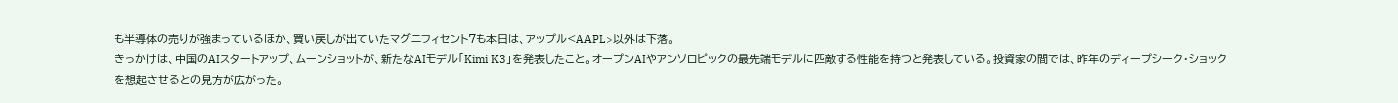も半導体の売りが強まっているほか、買い戻しが出ていたマグニフィセント7も本日は、アップル<AAPL>以外は下落。
きっかけは、中国のAIスタートアップ、ムーンショットが、新たなAIモデル「Kimi K3」を発表したこと。オープンAIやアンソロピックの最先端モデルに匹敵する性能を持つと発表している。投資家の間では、昨年のディープシーク・ショックを想起させるとの見方が広がった。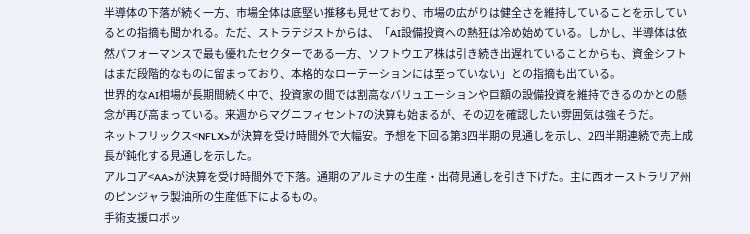半導体の下落が続く一方、市場全体は底堅い推移も見せており、市場の広がりは健全さを維持していることを示しているとの指摘も聞かれる。ただ、ストラテジストからは、「AI設備投資への熱狂は冷め始めている。しかし、半導体は依然パフォーマンスで最も優れたセクターである一方、ソフトウエア株は引き続き出遅れていることからも、資金シフトはまだ段階的なものに留まっており、本格的なローテーションには至っていない」との指摘も出ている。
世界的なAI相場が長期間続く中で、投資家の間では割高なバリュエーションや巨額の設備投資を維持できるのかとの懸念が再び高まっている。来週からマグニフィセント7の決算も始まるが、その辺を確認したい雰囲気は強そうだ。
ネットフリックス<NFLX>が決算を受け時間外で大幅安。予想を下回る第3四半期の見通しを示し、2四半期連続で売上成長が鈍化する見通しを示した。
アルコア<AA>が決算を受け時間外で下落。通期のアルミナの生産・出荷見通しを引き下げた。主に西オーストラリア州のピンジャラ製油所の生産低下によるもの。
手術支援ロボッ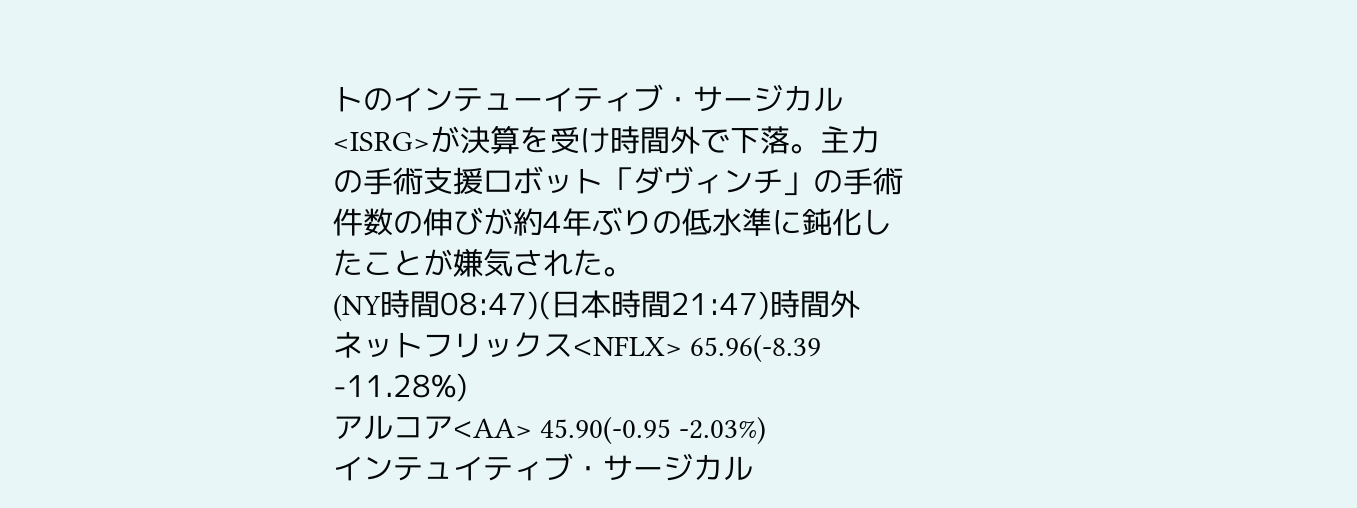トのインテューイティブ・サージカル<ISRG>が決算を受け時間外で下落。主力の手術支援ロボット「ダヴィンチ」の手術件数の伸びが約4年ぶりの低水準に鈍化したことが嫌気された。
(NY時間08:47)(日本時間21:47)時間外
ネットフリックス<NFLX> 65.96(-8.39 -11.28%)
アルコア<AA> 45.90(-0.95 -2.03%)
インテュイティブ・サージカル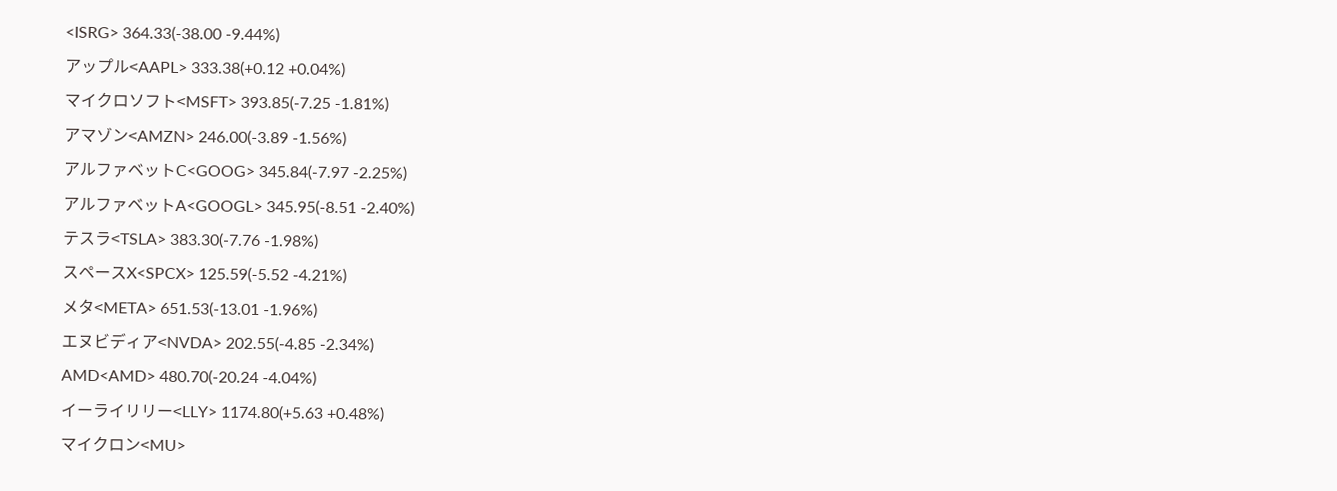<ISRG> 364.33(-38.00 -9.44%)
アップル<AAPL> 333.38(+0.12 +0.04%)
マイクロソフト<MSFT> 393.85(-7.25 -1.81%)
アマゾン<AMZN> 246.00(-3.89 -1.56%)
アルファベットC<GOOG> 345.84(-7.97 -2.25%)
アルファベットA<GOOGL> 345.95(-8.51 -2.40%)
テスラ<TSLA> 383.30(-7.76 -1.98%)
スペースX<SPCX> 125.59(-5.52 -4.21%)
メタ<META> 651.53(-13.01 -1.96%)
エヌビディア<NVDA> 202.55(-4.85 -2.34%)
AMD<AMD> 480.70(-20.24 -4.04%)
イーライリリー<LLY> 1174.80(+5.63 +0.48%)
マイクロン<MU>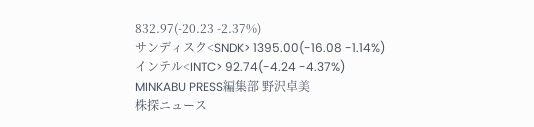832.97(-20.23 -2.37%)
サンディスク<SNDK> 1395.00(-16.08 -1.14%)
インテル<INTC> 92.74(-4.24 -4.37%)
MINKABU PRESS編集部 野沢卓美
株探ニュース